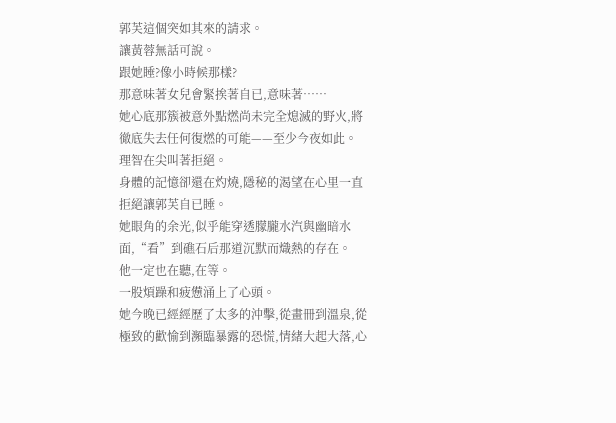郭芙這個突如其來的請求。
讓黃蓉無話可說。
跟她睡?像小時候那樣?
那意味著女兒會緊挨著自已,意味著……
她心底那簇被意外點燃尚未完全熄滅的野火,將徹底失去任何復燃的可能——至少今夜如此。
理智在尖叫著拒絕。
身體的記憶卻還在灼燒,隱秘的渴望在心里一直拒絕讓郭芙自已睡。
她眼角的余光,似乎能穿透朦朧水汽與幽暗水面,“看”到礁石后那道沉默而熾熱的存在。
他一定也在聽,在等。
一股煩躁和疲憊涌上了心頭。
她今晚已經經歷了太多的沖擊,從畫冊到溫泉,從極致的歡愉到瀕臨暴露的恐慌,情緒大起大落,心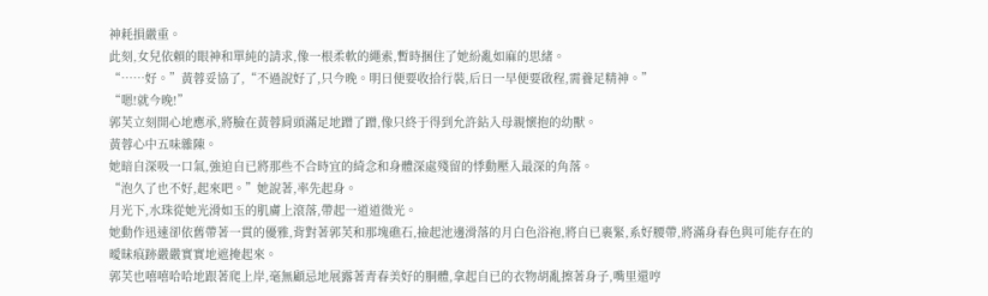神耗損嚴重。
此刻,女兒依賴的眼神和單純的請求,像一根柔軟的繩索,暫時捆住了她紛亂如麻的思緒。
“……好。”黃蓉妥協了,“不過說好了,只今晚。明日便要收拾行裝,后日一早便要啟程,需養足精神。”
“嗯!就今晚!”
郭芙立刻開心地應承,將臉在黃蓉肩頭滿足地蹭了蹭,像只終于得到允許鉆入母親懷抱的幼獸。
黃蓉心中五味雜陳。
她暗自深吸一口氣,強迫自已將那些不合時宜的綺念和身體深處殘留的悸動壓入最深的角落。
“泡久了也不好,起來吧。”她說著,率先起身。
月光下,水珠從她光滑如玉的肌膚上滾落,帶起一道道微光。
她動作迅速卻依舊帶著一貫的優雅,背對著郭芙和那塊礁石,撿起池邊滑落的月白色浴袍,將自已裹緊,系好腰帶,將滿身春色與可能存在的曖昧痕跡嚴嚴實實地遮掩起來。
郭芙也嘻嘻哈哈地跟著爬上岸,毫無顧忌地展露著青春美好的胴體,拿起自已的衣物胡亂擦著身子,嘴里還哼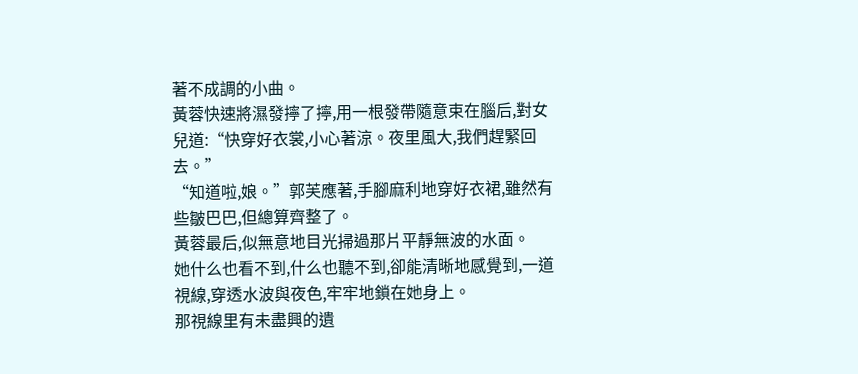著不成調的小曲。
黃蓉快速將濕發擰了擰,用一根發帶隨意束在腦后,對女兒道:“快穿好衣裳,小心著涼。夜里風大,我們趕緊回去。”
“知道啦,娘。”郭芙應著,手腳麻利地穿好衣裙,雖然有些皺巴巴,但總算齊整了。
黃蓉最后,似無意地目光掃過那片平靜無波的水面。
她什么也看不到,什么也聽不到,卻能清晰地感覺到,一道視線,穿透水波與夜色,牢牢地鎖在她身上。
那視線里有未盡興的遺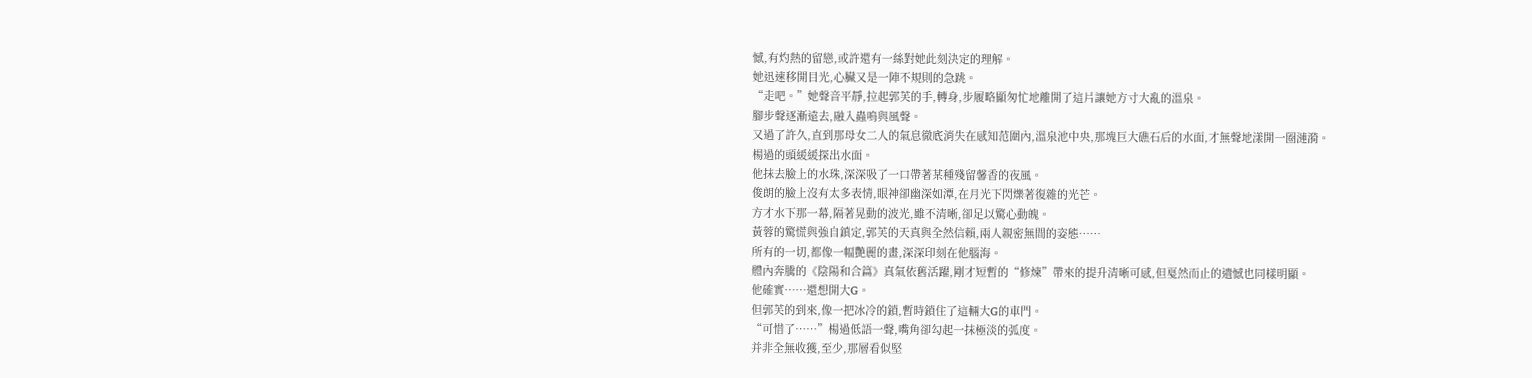憾,有灼熱的留戀,或許還有一絲對她此刻決定的理解。
她迅速移開目光,心臟又是一陣不規則的急跳。
“走吧。”她聲音平靜,拉起郭芙的手,轉身,步履略顯匆忙地離開了這片讓她方寸大亂的溫泉。
腳步聲逐漸遠去,融入蟲鳴與風聲。
又過了許久,直到那母女二人的氣息徹底消失在感知范圍內,溫泉池中央,那塊巨大礁石后的水面,才無聲地漾開一圈漣漪。
楊過的頭緩緩探出水面。
他抹去臉上的水珠,深深吸了一口帶著某種殘留馨香的夜風。
俊朗的臉上沒有太多表情,眼神卻幽深如潭,在月光下閃爍著復雜的光芒。
方才水下那一幕,隔著晃動的波光,雖不清晰,卻足以驚心動魄。
黃蓉的驚慌與強自鎮定,郭芙的天真與全然信賴,兩人親密無間的姿態……
所有的一切,都像一幅艷麗的畫,深深印刻在他腦海。
體內奔騰的《陰陽和合篇》真氣依舊活躍,剛才短暫的“修煉”帶來的提升清晰可感,但戛然而止的遺憾也同樣明顯。
他確實……還想開大G。
但郭芙的到來,像一把冰冷的鎖,暫時鎖住了這輛大G的車門。
“可惜了……”楊過低語一聲,嘴角卻勾起一抹極淡的弧度。
并非全無收獲,至少,那層看似堅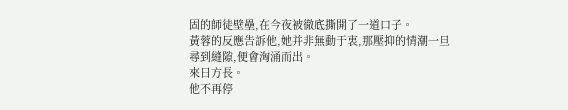固的師徒壁壘,在今夜被徹底撕開了一道口子。
黃蓉的反應告訴他,她并非無動于衷,那壓抑的情潮一旦尋到縫隙,便會洶涌而出。
來日方長。
他不再停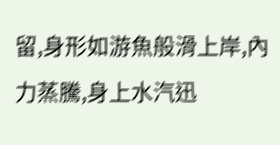留,身形如游魚般滑上岸,內力蒸騰,身上水汽迅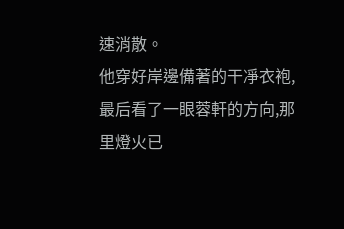速消散。
他穿好岸邊備著的干凈衣袍,最后看了一眼蓉軒的方向,那里燈火已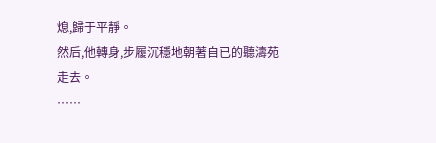熄,歸于平靜。
然后,他轉身,步履沉穩地朝著自已的聽濤苑走去。
……